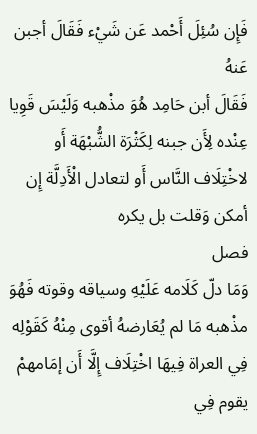فَإِن سُئِلَ أَحْمد عَن شَيْء فَقَالَ أجبن عَنهُ
فَقَالَ أبن حَامِد هُوَ مذْهبه وَلَيْسَ قَوِيا عِنْده لِأَن جبنه لِكَثْرَة الشُّبْهَة أَو لاخْتِلَاف النَّاس أَو لتعادل الْأَدِلَّة إِن أمكن وَقلت بل يكره
فصل
وَمَا دلّ كَلَامه عَلَيْهِ وسياقه وقوته فَهُوَ مذْهبه مَا لم يُعَارضهُ أقوى مِنْهُ كَقَوْلِه فِي العراة فِيهَا اخْتِلَاف إِلَّا أَن إمَامهمْ يقوم فِي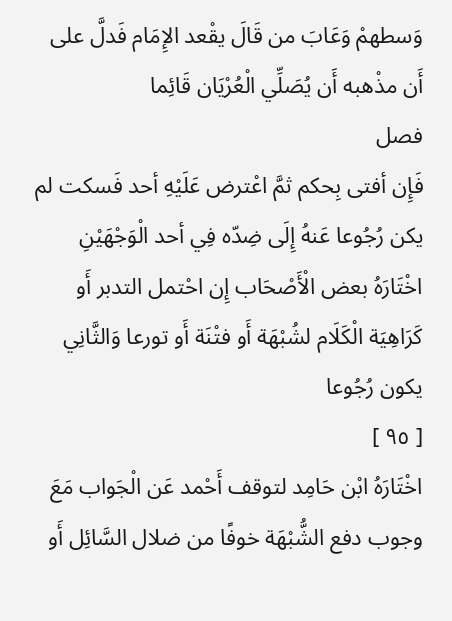وَسطهمْ وَعَابَ من قَالَ يقْعد الإِمَام فَدلَّ على أَن مذْهبه أَن يُصَلِّي الْعُرْيَان قَائِما
فصل
فَإِن أفتى بِحكم ثمَّ اعْترض عَلَيْهِ أحد فَسكت لم يكن رُجُوعا عَنهُ إِلَى ضِدّه فِي أحد الْوَجْهَيْنِ اخْتَارَهُ بعض الْأَصْحَاب إِن احْتمل التدبر أَو كَرَاهِيَة الْكَلَام لشُبْهَة أَو فتْنَة أَو تورعا وَالثَّانِي يكون رُجُوعا
[ ٩٥ ]
اخْتَارَهُ ابْن حَامِد لتوقف أَحْمد عَن الْجَواب مَعَ وجوب دفع الشُّبْهَة خوفًا من ضلال السَّائِل أَو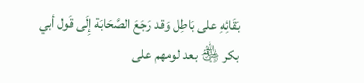بَقَائِهِ على بَاطِل وَقد رَجَعَ الصَّحَابَة إِلَى قَول أبي بكر ﵃ بعد لومهم على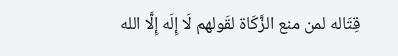قِتَاله لمن منع الزَّكَاة لقَولهم لَا إِلَه إِلَّا الله